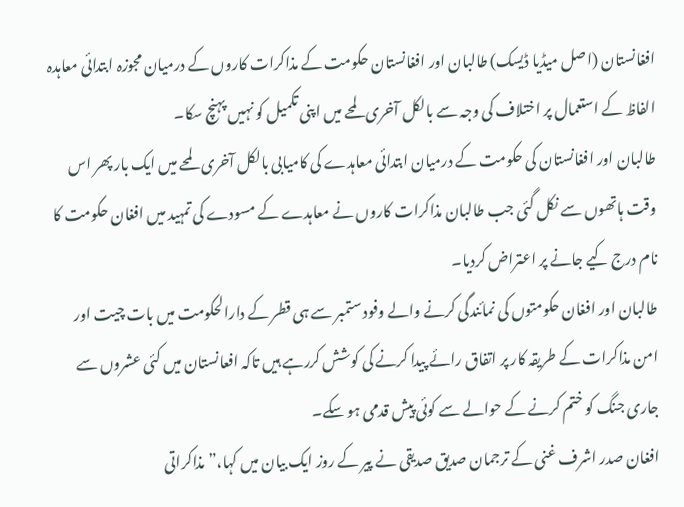افغانستان (اصل میڈیا ڈیسک) طالبان اور افغانستان حکومت کے مذاکرات کاروں کے درمیان مجوزہ ابتدائی معاہدہ الفاظ کے استعمال پر اختلاف کی وجہ سے بالکل آخری لمحے میں اپنی تکمیل کو نہیں پہنچ سکا۔
طالبان اور افغانستان کی حکومت کے درمیان ابتدائی معاہدے کی کامیابی بالکل آخری لمحے میں ایک بار پھر اس وقت ہاتھوں سے نکل گئی جب طالبان مذاکرات کاروں نے معاہدے کے مسودے کی تمہید میں افغان حکومت کا نام درج کیے جانے پر اعتراض کردیا۔
طالبان اور افغان حکومتوں کی نمائندگی کرنے والے وفود ستمبر سے ہی قطر کے دارالحکومت میں بات چیت اور امن مذاکرات کے طریقہ کار پر اتفاق رائے پیدا کرنے کی کوشش کررہے ہیں تاکہ افعانستان میں کئی عشروں سے جاری جنگ کو ختم کرنے کے حوالے سے کوئی پیش قدمی ہو سکے۔
افغان صدر اشرف غنی کے ترجمان صدیق صدیقی نے پیر کے روز ایک بیان میں کہا،”مذاکراتی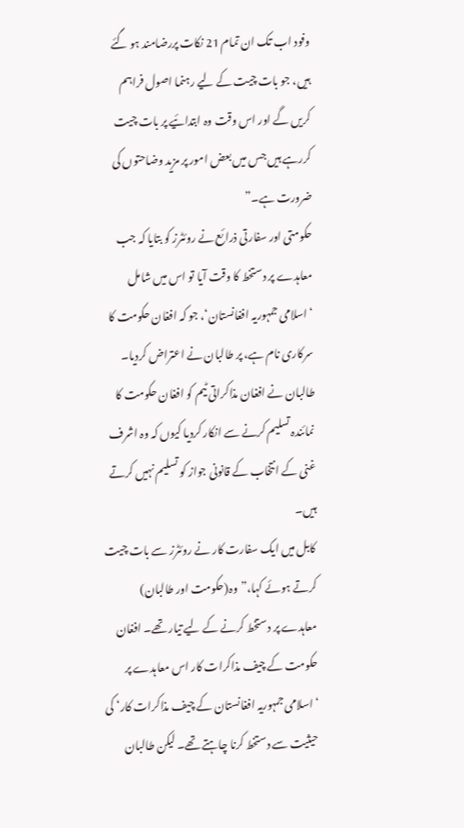وفود اب تک ان تمام 21 نکات پررضامند ہو گئے ہیں، جو بات چیت کے لیے رہنما اصول فراہم کریں گے اور اس وقت وہ ابتدائیے پر بات چیت کررہے ہیں جس میں بعض امور پر مزید وضاحتوں کی ضرورت ہے۔”
حکومتی اور سفارتی ذرائع نے روئٹرز کو بتایا کہ جب معاہدے پر دستخط کا وقت آیا تو اس میں شامل ‘اسلامی جمہوریہ افغانستان‘، جو کہ افغان حکومت کا سرکاری نام ہے، پر طالبان نے اعتراض کردیا۔
طالبان نے افغان مذاکراتی ٹیم کو افغان حکومت کا نمائندہ تسلیم کرنے سے انکار کردیا کیوں کہ وہ اشرف غنی کے انتخاب کے قانونی جواز کو تسلیم نہیں کرتے ہیں۔
کابل میں ایک سفارت کار نے روئٹرز سے بات چیت کرتے ہوئے کہا،”وہ(حکومت اور طالبان) معاہدے پر دستخط کرنے کے لیے تیار تھے۔ افغان حکومت کے چیف مذاکرات کار اس معاہدے پر ‘اسلامی جمہوریہ افغانستان کے چیف مذاکرات کار‘ کی حیثیت سے دستخط کرنا چاہتے تھے۔ لیکن طالبان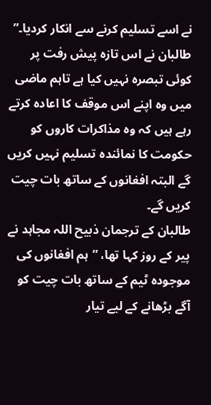نے اسے تسلیم کرنے سے انکار کردیا۔”
طالبان نے اس تازہ پیش رفت پر کوئی تبصرہ نہیں کیا ہے تاہم ماضی میں وہ اپنے اس موقف کا اعادہ کرتے رہے ہیں کہ وہ مذاکرات کاروں کو حکومت کا نمائندہ تسلیم نہیں کریں گے البتہ افغانوں کے ساتھ بات چیت کریں گے۔
طالبان کے ترجمان ذبیح اللہ مجاہد نے پیر کے روز کہا تھا، ”ہم افغانوں کی موجودہ ٹیم کے ساتھ بات چیت کو آگے بڑھانے کے لیے تیار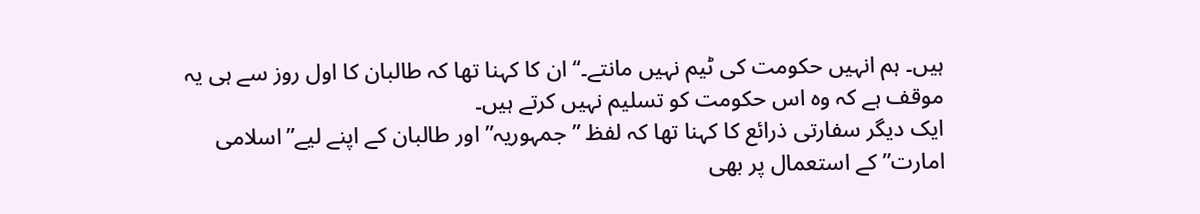ہیں۔ ہم انہیں حکومت کی ٹیم نہیں مانتے۔‘‘ ان کا کہنا تھا کہ طالبان کا اول روز سے ہی یہ موقف ہے کہ وہ اس حکومت کو تسلیم نہیں کرتے ہیں۔
ایک دیگر سفارتی ذرائع کا کہنا تھا کہ لفظ ”جمہوریہ” اور طالبان کے اپنے لیے”اسلامی امارت” کے استعمال پر بھی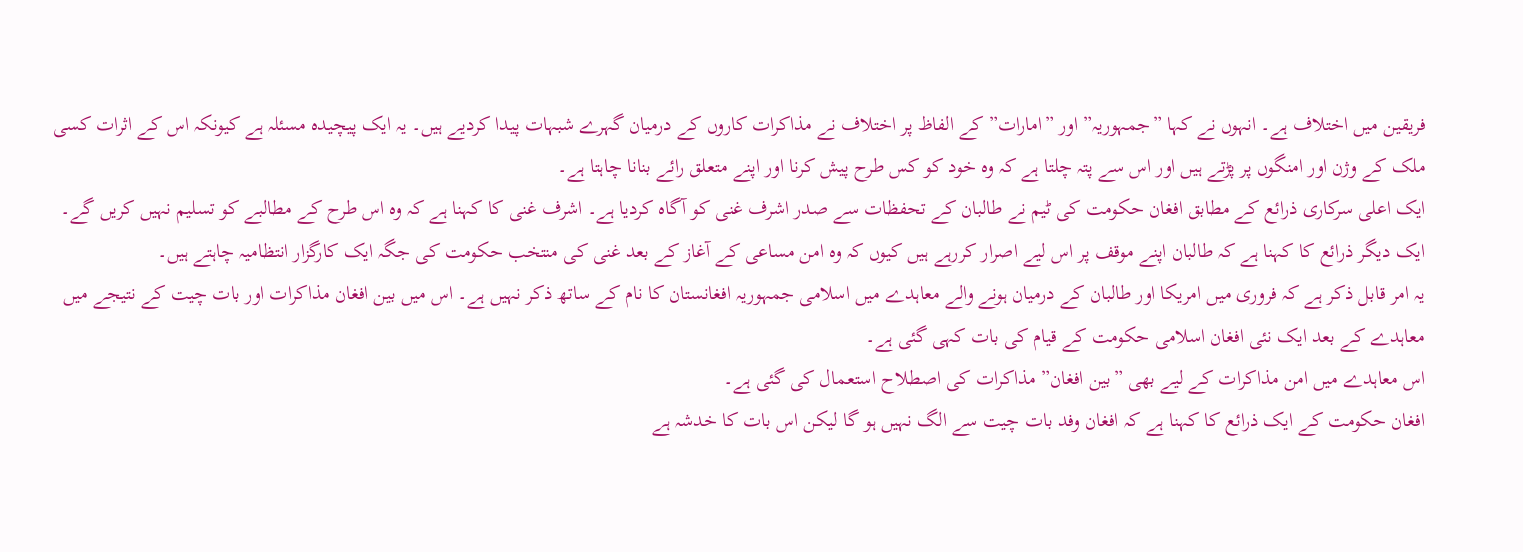فریقین میں اختلاف ہے۔ انہوں نے کہا ”جمہوریہ” اور ”امارات” کے الفاظ پر اختلاف نے مذاکرات کاروں کے درمیان گہرے شبہات پیدا کردیے ہیں۔ یہ ایک پیچیدہ مسئلہ ہے کیونکہ اس کے اثرات کسی ملک کے وژن اور امنگوں پر پڑتے ہیں اور اس سے پتہ چلتا ہے کہ وہ خود کو کس طرح پیش کرنا اور اپنے متعلق رائے بنانا چاہتا ہے۔
ایک اعلی سرکاری ذرائع کے مطابق افغان حکومت کی ٹیم نے طالبان کے تحفظات سے صدر اشرف غنی کو آگاہ کردیا ہے۔ اشرف غنی کا کہنا ہے کہ وہ اس طرح کے مطالبے کو تسلیم نہیں کریں گے۔
ایک دیگر ذرائع کا کہنا ہے کہ طالبان اپنے موقف پر اس لیے اصرار کررہے ہیں کیوں کہ وہ امن مساعی کے آغاز کے بعد غنی کی منتخب حکومت کی جگہ ایک کارگزار انتظامیہ چاہتے ہیں۔
یہ امر قابل ذکر ہے کہ فروری میں امریکا اور طالبان کے درمیان ہونے والے معاہدے میں اسلامی جمہوریہ افغانستان کا نام کے ساتھ ذکر نہیں ہے۔ اس میں بین افغان مذاکرات اور بات چیت کے نتیجے میں معاہدے کے بعد ایک نئی افغان اسلامی حکومت کے قیام کی بات کہی گئی ہے۔
اس معاہدے میں امن مذاکرات کے لیے بھی ”بین افغان” مذاکرات کی اصطلاح استعمال کی گئی ہے۔
افغان حکومت کے ایک ذرائع کا کہنا ہے کہ افغان وفد بات چیت سے الگ نہیں ہو گا لیکن اس بات کا خدشہ ہے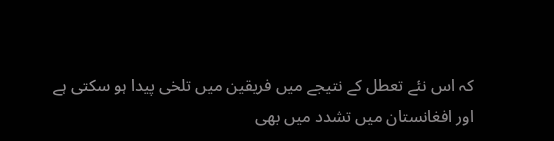کہ اس نئے تعطل کے نتیجے میں فریقین میں تلخی پیدا ہو سکتی ہے اور افغانستان میں تشدد میں بھی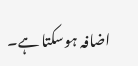اضافہ ہوسکتا ہے۔